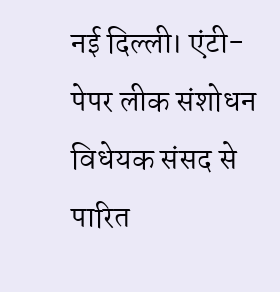नई दिल्ली। एंटी-पेपर लीक संशोधन विधेयक संसद से पारित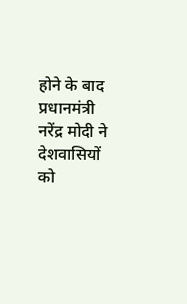होने के बाद प्रधानमंत्री नरेंद्र मोदी ने देशवासियों को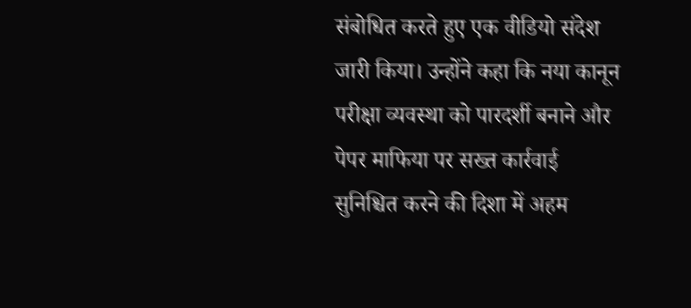संबोधित करते हुए एक वीडियो संदेश जारी किया। उन्होंने कहा कि नया कानून परीक्षा व्यवस्था को पारदर्शी बनाने और पेपर माफिया पर सख्त कार्रवाई सुनिश्चित करने की दिशा में अहम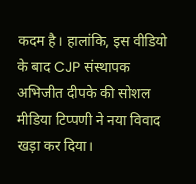कदम है। हालांकि, इस वीडियो के बाद CJP संस्थापक अभिजीत दीपके की सोशल मीडिया टिप्पणी ने नया विवाद खड़ा कर दिया।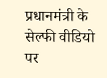प्रधानमंत्री के सेल्फी वीडियो पर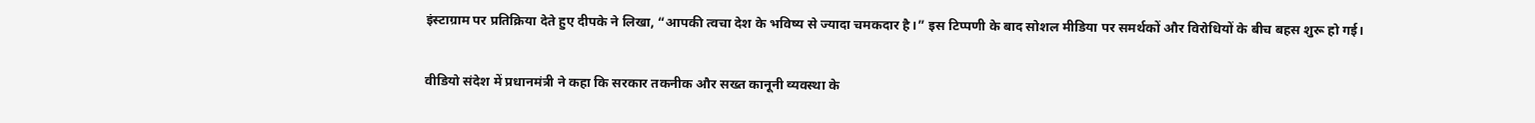इंस्टाग्राम पर प्रतिक्रिया देते हुए दीपके ने लिखा, “आपकी त्वचा देश के भविष्य से ज्यादा चमकदार है।” इस टिप्पणी के बाद सोशल मीडिया पर समर्थकों और विरोधियों के बीच बहस शुरू हो गई।

वीडियो संदेश में प्रधानमंत्री ने कहा कि सरकार तकनीक और सख्त कानूनी व्यवस्था के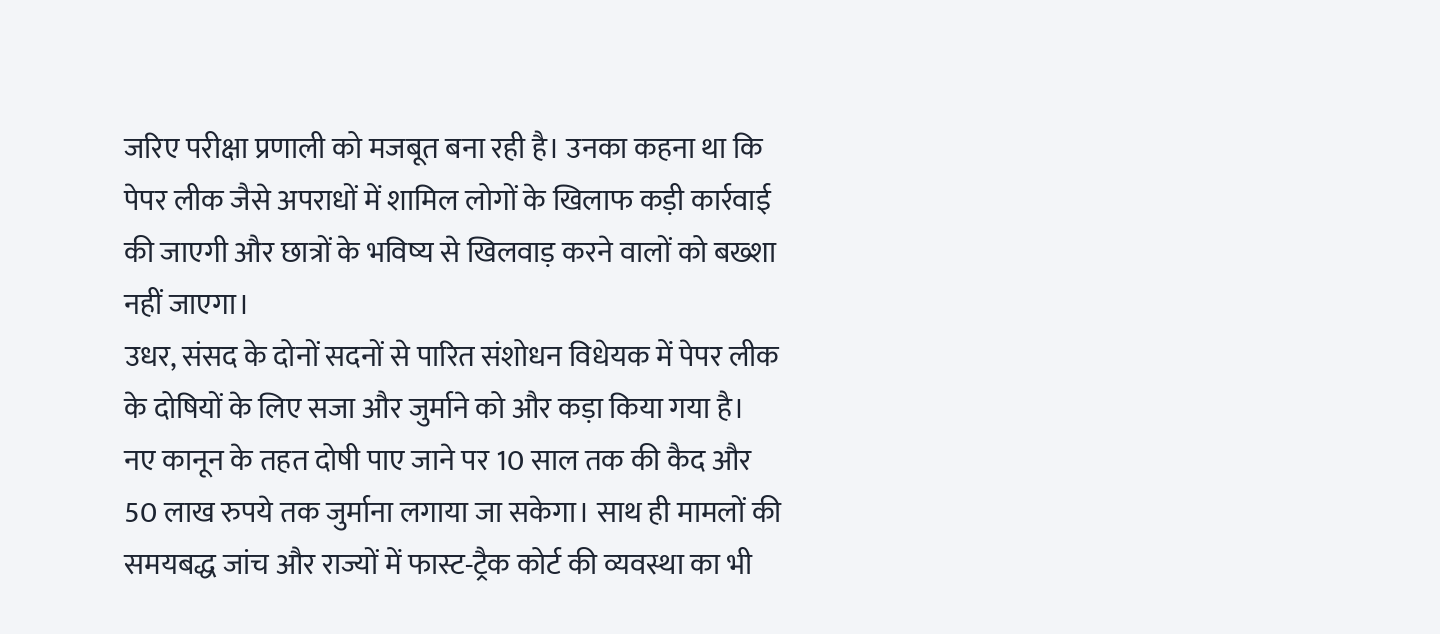जरिए परीक्षा प्रणाली को मजबूत बना रही है। उनका कहना था कि पेपर लीक जैसे अपराधों में शामिल लोगों के खिलाफ कड़ी कार्रवाई की जाएगी और छात्रों के भविष्य से खिलवाड़ करने वालों को बख्शा नहीं जाएगा।
उधर, संसद के दोनों सदनों से पारित संशोधन विधेयक में पेपर लीक के दोषियों के लिए सजा और जुर्माने को और कड़ा किया गया है। नए कानून के तहत दोषी पाए जाने पर 10 साल तक की कैद और 50 लाख रुपये तक जुर्माना लगाया जा सकेगा। साथ ही मामलों की समयबद्ध जांच और राज्यों में फास्ट-ट्रैक कोर्ट की व्यवस्था का भी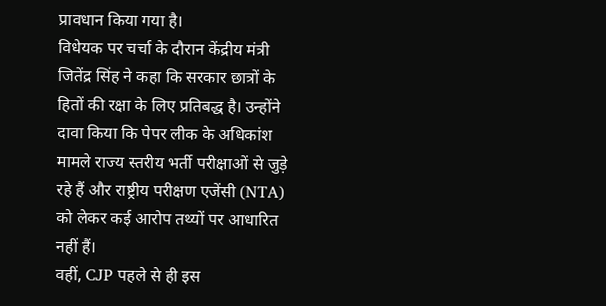प्रावधान किया गया है।
विधेयक पर चर्चा के दौरान केंद्रीय मंत्री जितेंद्र सिंह ने कहा कि सरकार छात्रों के हितों की रक्षा के लिए प्रतिबद्ध है। उन्होंने दावा किया कि पेपर लीक के अधिकांश मामले राज्य स्तरीय भर्ती परीक्षाओं से जुड़े रहे हैं और राष्ट्रीय परीक्षण एजेंसी (NTA) को लेकर कई आरोप तथ्यों पर आधारित नहीं हैं।
वहीं, CJP पहले से ही इस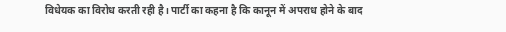विधेयक का विरोध करती रही है। पार्टी का कहना है कि कानून में अपराध होने के बाद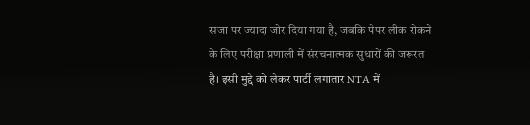सजा पर ज्यादा जोर दिया गया है, जबकि पेपर लीक रोकने के लिए परीक्षा प्रणाली में संरचनात्मक सुधारों की जरूरत है। इसी मुद्दे को लेकर पार्टी लगातार NTA में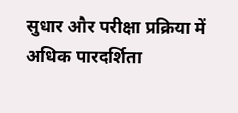सुधार और परीक्षा प्रक्रिया में अधिक पारदर्शिता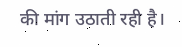की मांग उठाती रही है।